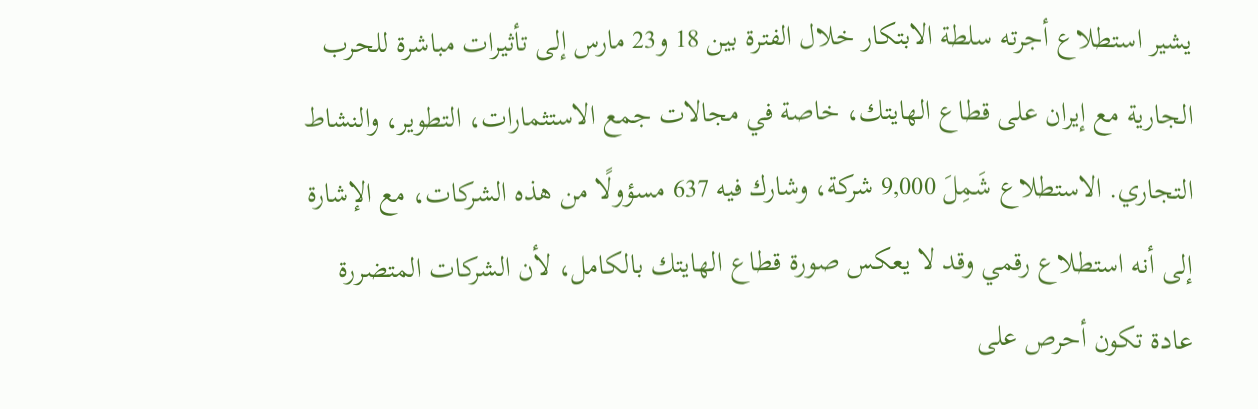يشير استطلاع أجرته سلطة الابتكار خلال الفترة بين 18 و23 مارس إلى تأثيرات مباشرة للحرب الجارية مع إيران على قطاع الهايتك، خاصة في مجالات جمع الاستثمارات، التطوير، والنشاط التجاري. الاستطلاع شَمِلَ 9,000 شركة، وشارك فيه 637 مسؤولًا من هذه الشركات، مع الإشارة إلى أنه استطلاع رقمي وقد لا يعكس صورة قطاع الهايتك بالكامل، لأن الشركات المتضررة عادة تكون أحرص على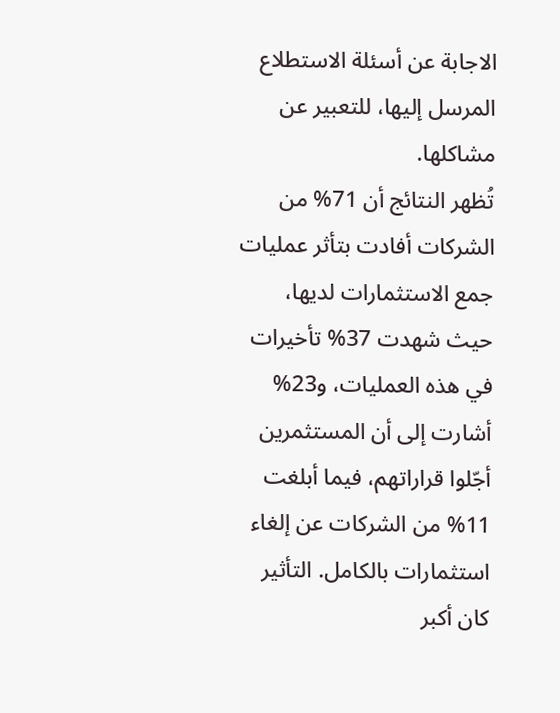الاجابة عن أسئلة الاستطلاع المرسل إليها، للتعبير عن مشاكلها.
تُظهر النتائج أن 71% من الشركات أفادت بتأثر عمليات جمع الاستثمارات لديها، حيث شهدت 37% تأخيرات في هذه العمليات، و23% أشارت إلى أن المستثمرين أجّلوا قراراتهم، فيما أبلغت 11% من الشركات عن إلغاء استثمارات بالكامل. التأثير كان أكبر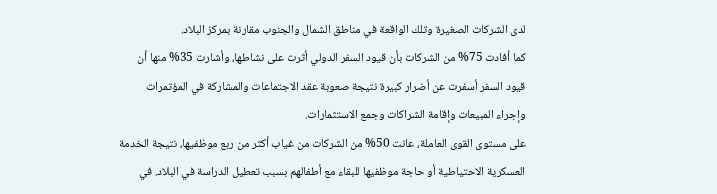لدى الشركات الصغيرة وتلك الواقعة في مناطق الشمال والجنوب مقارنة بمركز البلاد.
كما أفادت 75% من الشركات بأن قيود السفر الدولي أثرت على نشاطها، وأشارت 35% منها أن قيود السفر أسفرت عن أضرار كبيرة نتيجة صعوبة عقد الاجتماعات والمشاركة في المؤتمرات وإجراء المبيعات وإقامة الشراكات وجمع الاستثمارات.
على مستوى القوى العاملة، عانت 50% من الشركات من غياب أكثر من ربع موظفيها، نتيجة الخدمة العسكرية الاحتياطية أو حاجة موظفيها للبقاء مع أطفالهم بسبب تعطيل الدراسة في البلاد. في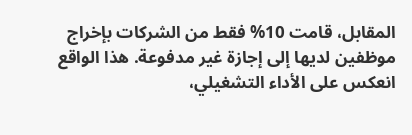المقابل، قامت 10% فقط من الشركات بإخراج موظفين لديها إلى إجازة غير مدفوعة. هذا الواقع انعكس على الأداء التشغيلي،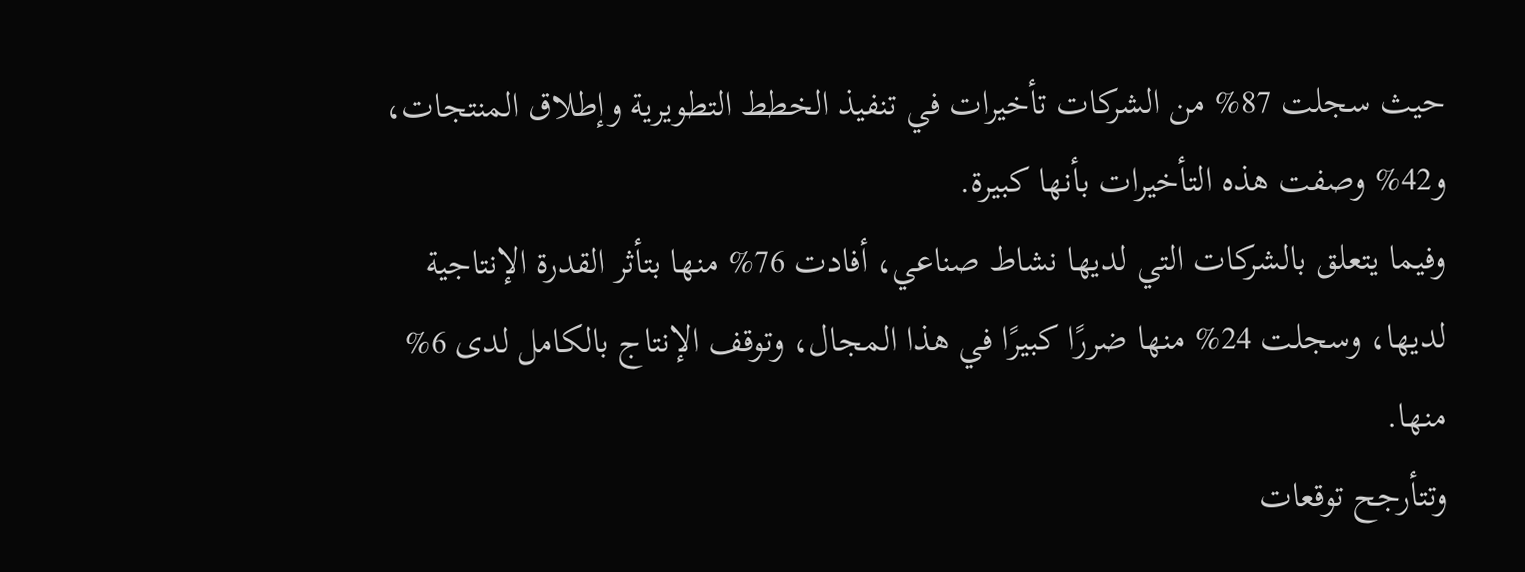حيث سجلت 87% من الشركات تأخيرات في تنفيذ الخطط التطويرية وإطلاق المنتجات، و42% وصفت هذه التأخيرات بأنها كبيرة.
وفيما يتعلق بالشركات التي لديها نشاط صناعي، أفادت 76% منها بتأثر القدرة الإنتاجية لديها، وسجلت 24% منها ضررًا كبيرًا في هذا المجال، وتوقف الإنتاج بالكامل لدى 6% منها.
وتتأرجح توقعات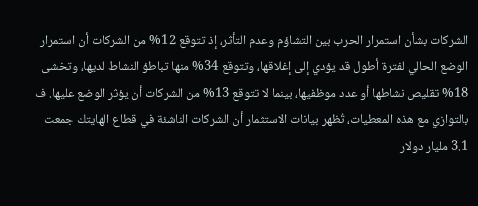الشركات بشأن استمرار الحرب بين التشاؤم وعدم التأثر، إذ تتوقع 12% من الشركات أن استمرار الوضع الحالي لفترة أطول قد يؤدي إلى إغلاقها، وتتوقع 34% منها تباطؤ النشاط لديها، وتخشى 18% تقليص نشاطها أو عدد موظفيها، بينما لا تتوقع 13% من الشركات أن يؤثر الوضع عليها. ف
بالتوازي مع هذه المعطيات، تُظهر بيانات الاستثمار أن الشركات الناشئة في قطاع الهايتك جمعت 3.1 مليار دولار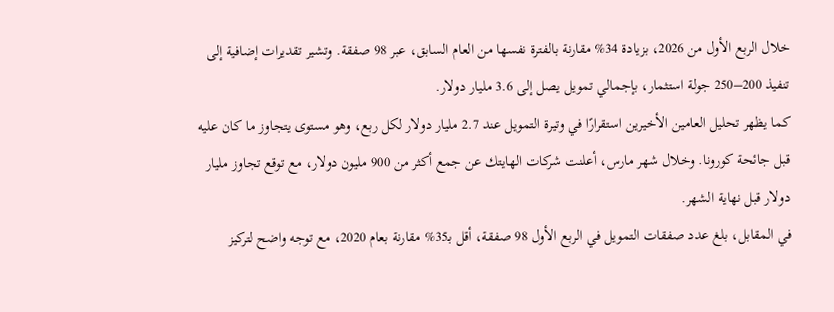خلال الربع الأول من 2026، بزيادة 34% مقارنة بالفترة نفسها من العام السابق، عبر 98 صفقة. وتشير تقديرات إضافية إلى تنفيذ 200–250 جولة استثمار، بإجمالي تمويل يصل إلى 3.6 مليار دولار.
كما يظهر تحليل العامين الأخيرين استقرارًا في وتيرة التمويل عند 2.7 مليار دولار لكل ربع، وهو مستوى يتجاوز ما كان عليه قبل جائحة كورونا. وخلال شهر مارس، أعلنت شركات الهايتك عن جمع أكثر من 900 مليون دولار، مع توقع تجاوز مليار دولار قبل نهاية الشهر.
في المقابل، بلغ عدد صفقات التمويل في الربع الأول 98 صفقة، أقل بـ35% مقارنة بعام 2020، مع توجه واضح لتركيز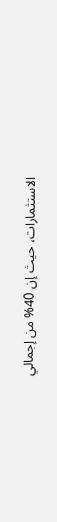الاستثمارات، حيث إن 40% من إجمالي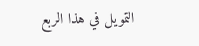التمويل في هذا الربع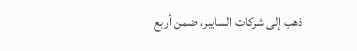ذهب إلى شركات السايبر، ضمن أربع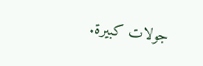جولات كبيرة.